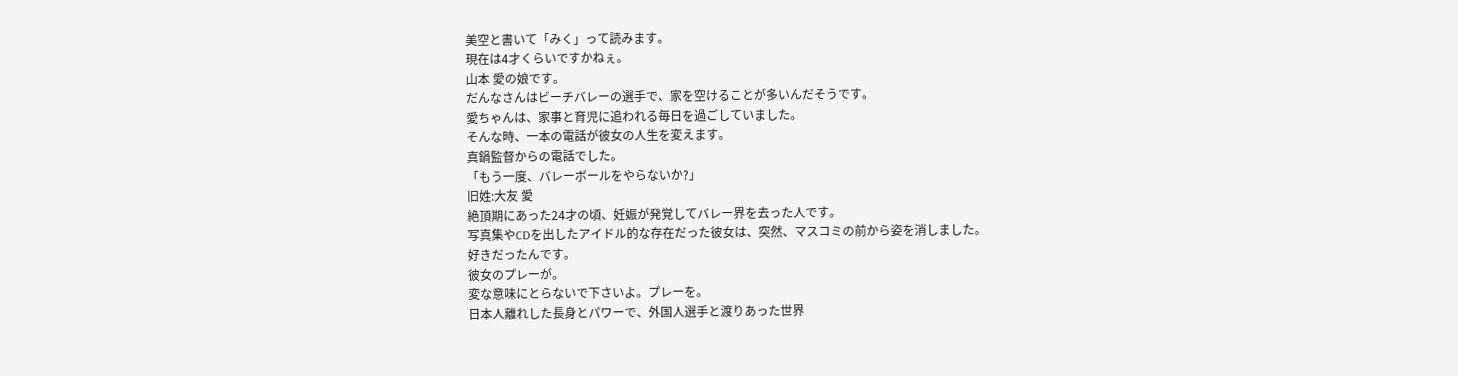美空と書いて「みく」って読みます。
現在は4才くらいですかねぇ。
山本 愛の娘です。
だんなさんはビーチバレーの選手で、家を空けることが多いんだそうです。
愛ちゃんは、家事と育児に追われる毎日を過ごしていました。
そんな時、一本の電話が彼女の人生を変えます。
真鍋監督からの電話でした。
「もう一度、バレーボールをやらないか?」
旧姓:大友 愛
絶頂期にあった24才の頃、妊娠が発覚してバレー界を去った人です。
写真集やCDを出したアイドル的な存在だった彼女は、突然、マスコミの前から姿を消しました。
好きだったんです。
彼女のプレーが。
変な意味にとらないで下さいよ。プレーを。
日本人離れした長身とパワーで、外国人選手と渡りあった世界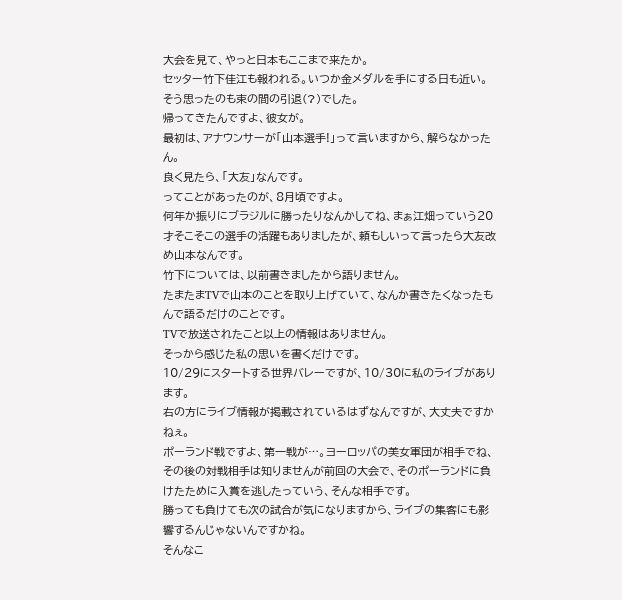大会を見て、やっと日本もここまで来たか。
セッター竹下佳江も報われる。いつか金メダルを手にする日も近い。
そう思ったのも束の間の引退(?)でした。
帰ってきたんですよ、彼女が。
最初は、アナウンサーが「山本選手!」って言いますから、解らなかったん。
良く見たら、「大友」なんです。
ってことがあったのが、8月頃ですよ。
何年か振りにブラジルに勝ったりなんかしてね、まぁ江畑っていう20才そこそこの選手の活躍もありましたが、頼もしいって言ったら大友改め山本なんです。
竹下については、以前書きましたから語りません。
たまたまTVで山本のことを取り上げていて、なんか書きたくなったもんで語るだけのことです。
TVで放送されたこと以上の情報はありません。
そっから感じた私の思いを書くだけです。
10/29にスタートする世界バレーですが、10/30に私のライブがあります。
右の方にライブ情報が掲載されているはずなんですが、大丈夫ですかねぇ。
ポーランド戦ですよ、第一戦が…。ヨーロッパの美女軍団が相手でね、その後の対戦相手は知りませんが前回の大会で、そのポーランドに負けたために入賞を逃したっていう、そんな相手です。
勝っても負けても次の試合が気になりますから、ライブの集客にも影響するんじゃないんですかね。
そんなこ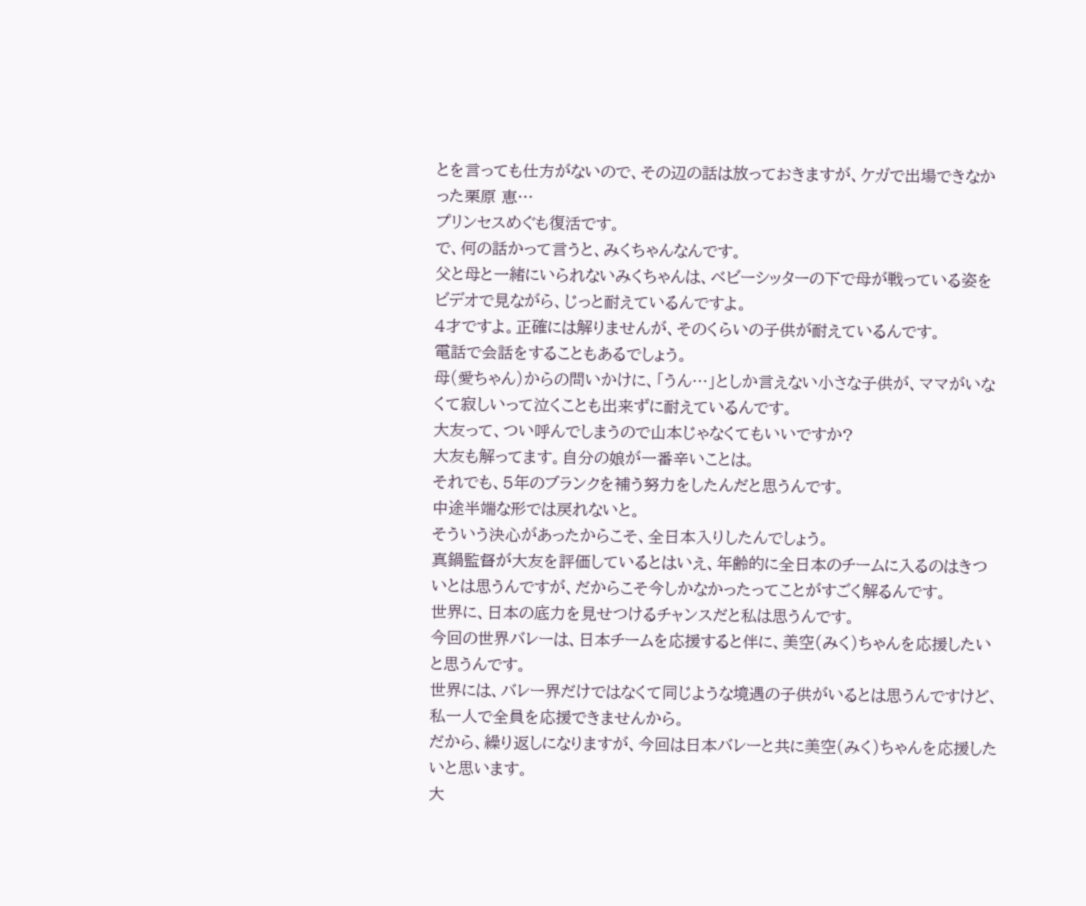とを言っても仕方がないので、その辺の話は放っておきますが、ケガで出場できなかった栗原 恵…
プリンセスめぐも復活です。
で、何の話かって言うと、みくちゃんなんです。
父と母と一緒にいられないみくちゃんは、ベビーシッターの下で母が戦っている姿をビデオで見ながら、じっと耐えているんですよ。
4才ですよ。正確には解りませんが、そのくらいの子供が耐えているんです。
電話で会話をすることもあるでしょう。
母(愛ちゃん)からの問いかけに、「うん…」としか言えない小さな子供が、ママがいなくて寂しいって泣くことも出来ずに耐えているんです。
大友って、つい呼んでしまうので山本じゃなくてもいいですか?
大友も解ってます。自分の娘が一番辛いことは。
それでも、5年のブランクを補う努力をしたんだと思うんです。
中途半端な形では戻れないと。
そういう決心があったからこそ、全日本入りしたんでしょう。
真鍋監督が大友を評価しているとはいえ、年齢的に全日本のチームに入るのはきついとは思うんですが、だからこそ今しかなかったってことがすごく解るんです。
世界に、日本の底力を見せつけるチャンスだと私は思うんです。
今回の世界バレーは、日本チームを応援すると伴に、美空(みく)ちゃんを応援したいと思うんです。
世界には、バレー界だけではなくて同じような境遇の子供がいるとは思うんですけど、私一人で全員を応援できませんから。
だから、繰り返しになりますが、今回は日本バレーと共に美空(みく)ちゃんを応援したいと思います。
大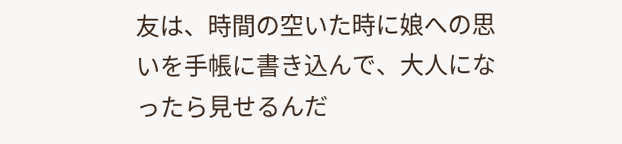友は、時間の空いた時に娘への思いを手帳に書き込んで、大人になったら見せるんだ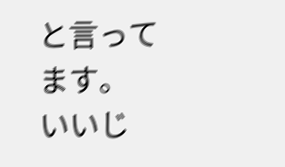と言ってます。
いいじ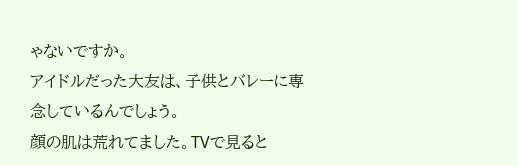ゃないですか。
アイドルだった大友は、子供とバレーに専念しているんでしょう。
顔の肌は荒れてました。TVで見ると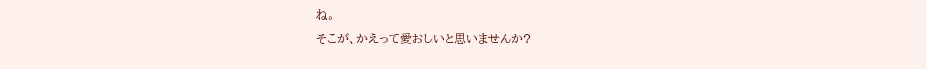ね。
そこが、かえって愛おしいと思いませんか?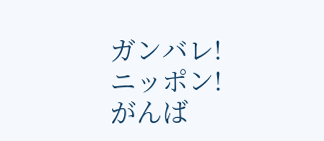ガンバレ!ニッポン!
がんば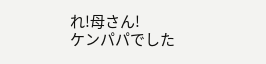れ!母さん!
ケンパパでした